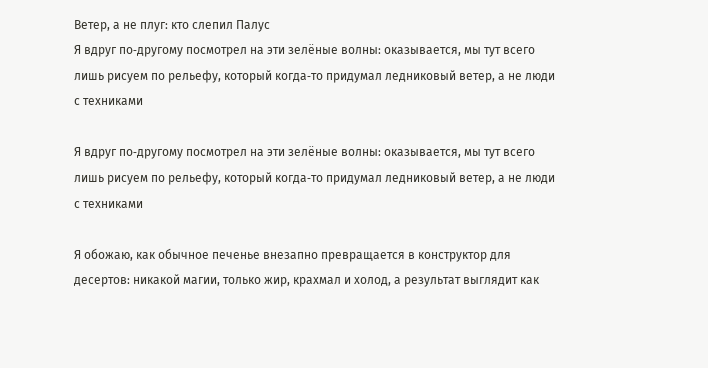Ветер, а не плуг: кто слепил Палус
Я вдруг по‑другому посмотрел на эти зелёные волны: оказывается, мы тут всего лишь рисуем по рельефу, который когда‑то придумал ледниковый ветер, а не люди с техниками

Я вдруг по‑другому посмотрел на эти зелёные волны: оказывается, мы тут всего лишь рисуем по рельефу, который когда‑то придумал ледниковый ветер, а не люди с техниками

Я обожаю, как обычное печенье внезапно превращается в конструктор для десертов: никакой магии, только жир, крахмал и холод, а результат выглядит как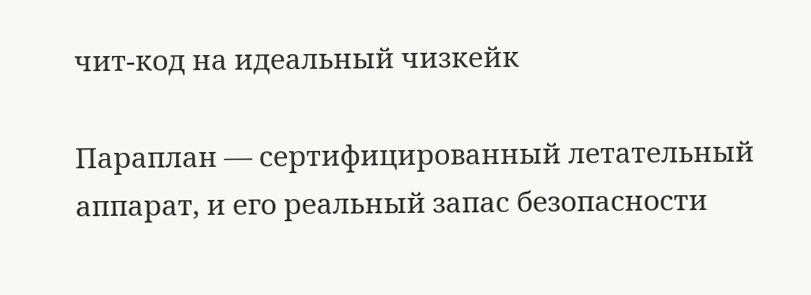чит‑код на идеальный чизкейк

Параплан — сертифицированный летательный аппарат, и его реальный запас безопасности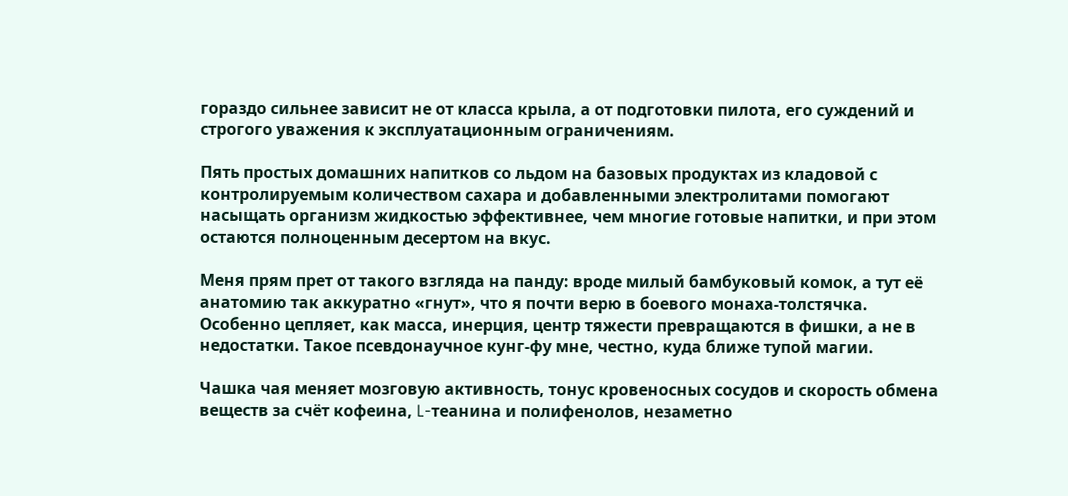гораздо сильнее зависит не от класса крыла, а от подготовки пилота, его суждений и строгого уважения к эксплуатационным ограничениям.

Пять простых домашних напитков со льдом на базовых продуктах из кладовой с контролируемым количеством сахара и добавленными электролитами помогают насыщать организм жидкостью эффективнее, чем многие готовые напитки, и при этом остаются полноценным десертом на вкус.

Меня прям прет от такого взгляда на панду: вроде милый бамбуковый комок, а тут её анатомию так аккуратно «гнут», что я почти верю в боевого монаха‑толстячка. Особенно цепляет, как масса, инерция, центр тяжести превращаются в фишки, а не в недостатки. Такое псевдонаучное кунг‑фу мне, честно, куда ближе тупой магии.

Чашка чая меняет мозговую активность, тонус кровеносных сосудов и скорость обмена веществ за счёт кофеина, L-теанина и полифенолов, незаметно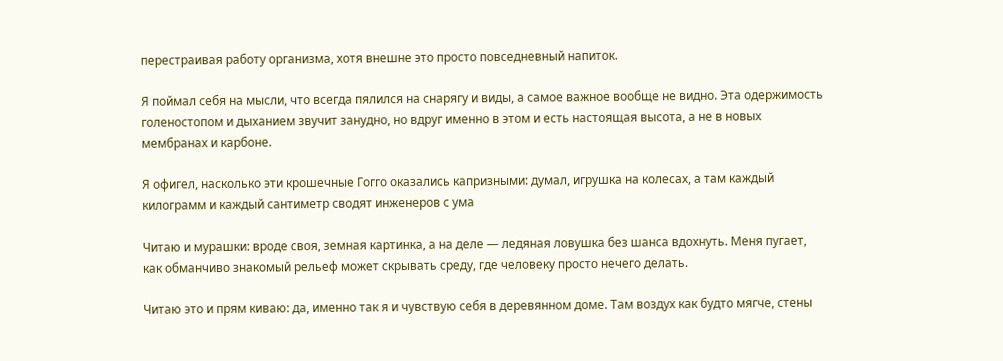перестраивая работу организма, хотя внешне это просто повседневный напиток.

Я поймал себя на мысли, что всегда пялился на снарягу и виды, а самое важное вообще не видно. Эта одержимость голеностопом и дыханием звучит занудно, но вдруг именно в этом и есть настоящая высота, а не в новых мембранах и карбоне.

Я офигел, насколько эти крошечные Гогго оказались капризными: думал, игрушка на колесах, а там каждый килограмм и каждый сантиметр сводят инженеров с ума

Читаю и мурашки: вроде своя, земная картинка, а на деле — ледяная ловушка без шанса вдохнуть. Меня пугает, как обманчиво знакомый рельеф может скрывать среду, где человеку просто нечего делать.

Читаю это и прям киваю: да, именно так я и чувствую себя в деревянном доме. Там воздух как будто мягче, стены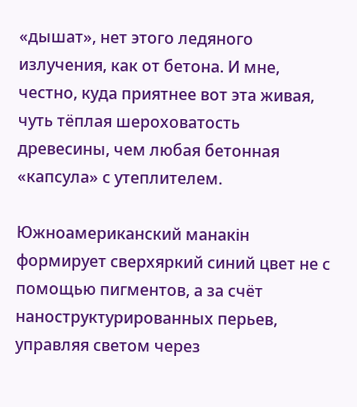«дышат», нет этого ледяного излучения, как от бетона. И мне, честно, куда приятнее вот эта живая, чуть тёплая шероховатость древесины, чем любая бетонная «капсула» с утеплителем.

Южноамериканский манакін формирует сверхяркий синий цвет не с помощью пигментов, а за счёт наноструктурированных перьев, управляя светом через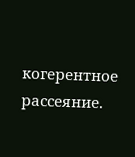когерентное рассеяние.